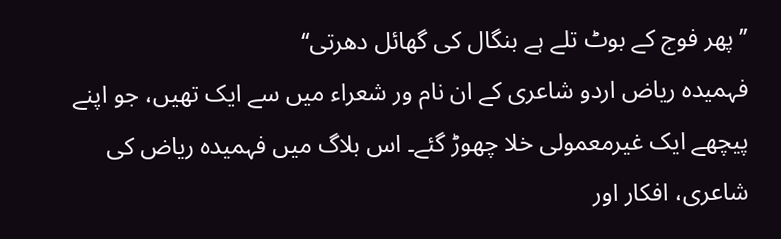’’پھر فوج کے بوٹ تلے ہے بنگال کی گھائل دھرتی‘‘
فہمیدہ ریاض اردو شاعری کے ان نام ور شعراء میں سے ایک تھیں، جو اپنے پیچھے ایک غیرمعمولی خلا چھوڑ گئے۔ اس بلاگ میں فہمیدہ ریاض کی شاعری، افکار اور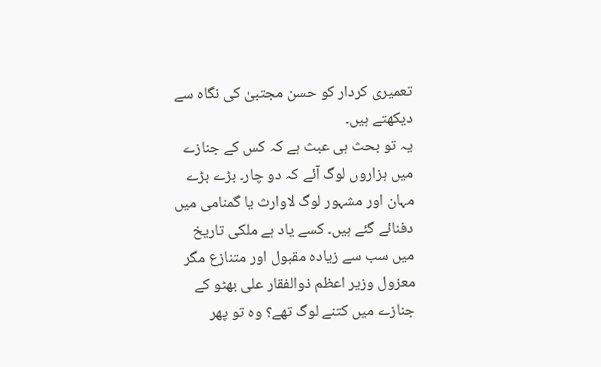تعمیری کردار کو حسن مجتبیٰ کی نگاہ سے دیکھتے ہیں۔
یہ تو بحث ہی عبث ہے کہ کس کے جنازے میں ہزاروں لوگ آئے کہ دو چار۔ بڑے بڑے مہان اور مشہور لوگ لاوارث یا گمنامی میں دفنائے گئے ہیں۔ کسے یاد ہے ملکی تاریخ میں سب سے زیادہ مقبول اور متنازع مگر معزول وزیر اعظم ذوالفقار علی بھٹو کے جنازے میں کتنے لوگ تھے؟ وہ تو پھر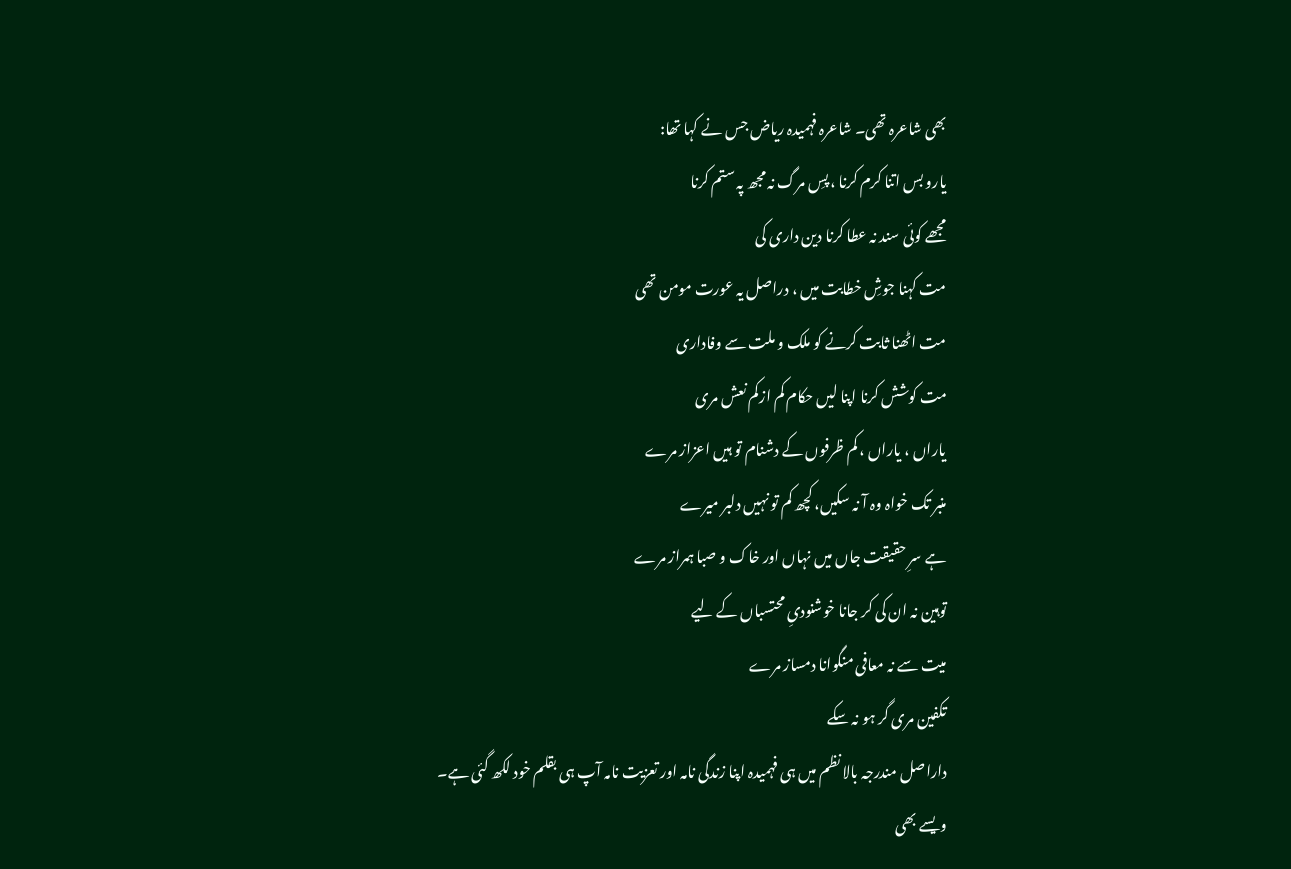بھی شاعرہ تھی۔ شاعرہ فہمیدہ ریاض جس نے کہا تھا:
یارو بس اتنا کرم کرنا ، پسِ مرگ نہ مجھ پہ ستم کرنا
مجھے کوئی سند نہ عطا کرنا دین داری کی
مت کہنا جوشِ خطابت میں ، دراصل یہ عورت مومن تھی
مت اٹھنا ثابت کرنے کو ملک و ملت سے وفاداری
مت کوشش کرنا اپنا لیں حکام کم ازکم نعش مری
یاراں ، یاراں ، کم ظرفوں کے دشنام تو ہیں اعزاز مرے
منبر تک خواہ وہ آ نہ سکیں، کچھ کم تو نہیں دلبر میرے
ہے سرِ حقیقت جاں میں نہاں اور خاک و صبا ہمراز مرے
توہین نہ ان کی کر جانا خوشنودیِ محتسباں کے لیے
میت سے نہ معافی منگوانا دمساز مرے
تکفین مری گر ہو نہ سکے
داراصل مندرجہ بالا نظم میں ہی فہمیدہ اپنا زندگی نامہ اور تعزیت نامہ آپ ہی بقلم خود لکھ گئی ہے۔
ویسے بھی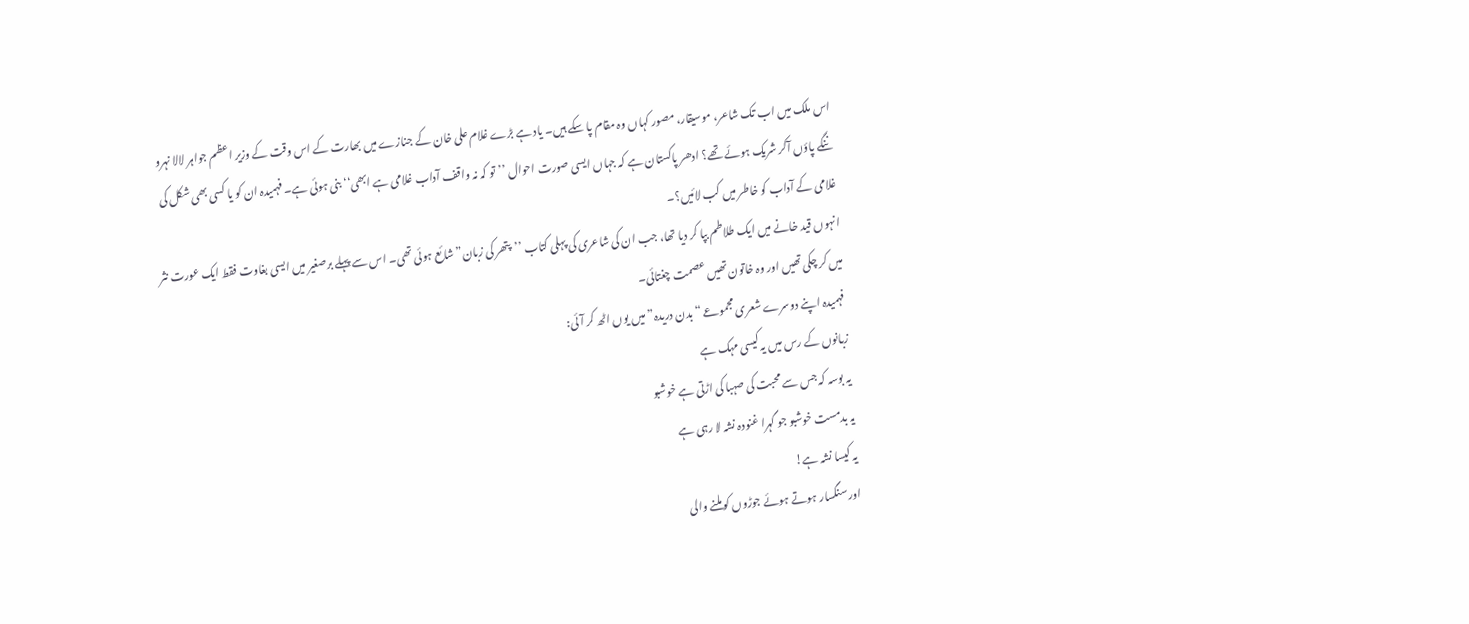اس ملک میں اب تک شاعر، موسیقار، مصور کہاں وہ مقام پا سکے ہیں۔ یاد ہے بڑے غلام علی خان کے جنازے میں بھارت کے اس وقت کے وزیر اعظم جواہر لالا نہرو ننگے پاؤں آکر شریک ہوئے تھے؟ ادھر پاکستان ہے کہ جہاں ایسی صورت احوال ’’تو کہ نہ واقف آداب غلامی ہے ابھی‘‘ بنی ہوئی ہے۔ فہمیدہ ان کو یا کسی بھی شکل کی غلامی کے آداب کو خاطر میں کب لائیں؟۔
انہوں قید خانے میں ایک طلاطم بپا کر دیا تھا، جب ان کی شاعری کی پہلی کتاب ’’پتھر کی زبان” شائع ہوئی تھی۔ اس سے پہلے برصغیر میں ایسی بغاوت فقط ایک عورت نثر میں کر چکی تھیں اور وہ خاتون تھیں عصمت چغتائی۔
فہمیدہ اپنے دوسرے شعری مجموعے “بدن دریدہ” میں یوں اٹھ کر آئی:
زبانوں کے رس میں یہ کیسی مہک ہے
یہ بوسہ کہ جس سے محبت کی صہبا کی اڑتی ہے خوشبو
یہ بدمست خوشبو جو گہرا غنودہ نشہ لا رہی ہے
یہ کیسا نشہ ہے!
اور سنگسار ہوتے ہوئے جوڑوں کو ملنے والی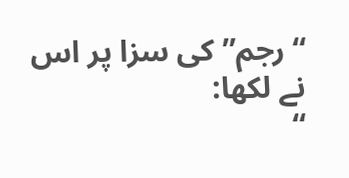“رجم” کی سزا پر اس نے لکھا:
“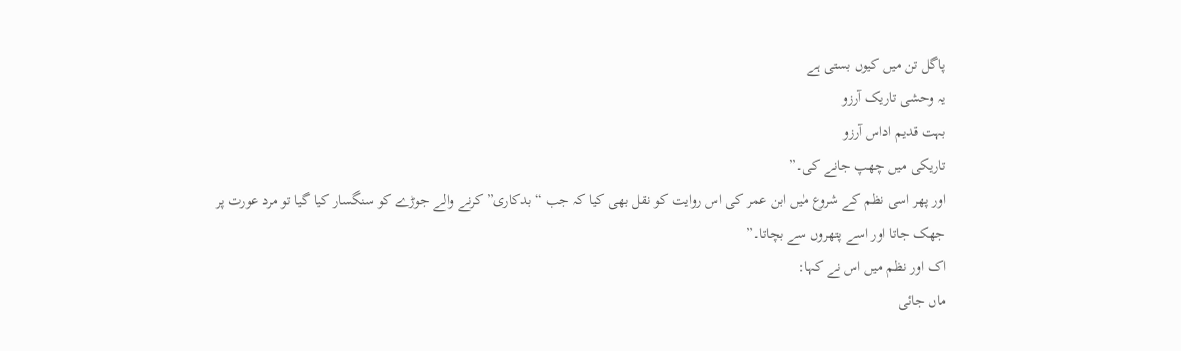پاگل تن میں کیوں بستی ہے
یہ وحشی تاریک آرزو
بہت قدیم اداس آرزو
تاریکی میں چھپ جانے کی۔”
اور پھر اسی نظم کے شروع مٰیں ابن عمر کی اس روایت کو نقل بھی کیا کہ جب “بدکاری” کرنے والے جوڑے کو سنگسار کیا گیا تو مرد عورت پر جھک جاتا اور اسے پتھروں سے بچاتا۔”
اک اور نظم میں اس نے کہا:
ماں جائی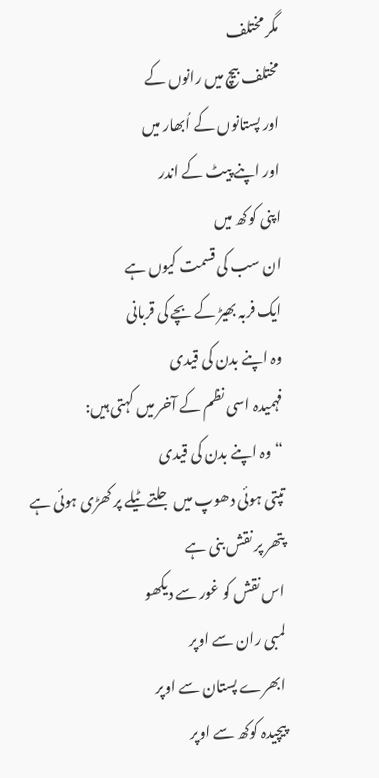مگر مختلف
مختلف بیچ میں رانوں کے
اور پستانوں کے اُبھار میں
اور اپنے پیٹ کے اندر
اپنی کوکھ میں
ان سب کی قسمت کیوں ہے
ایک فربہ بھیڑ کے بچے کی قربانی
وہ اپنے بدن کی قیدی
فہمیدہ اسی نظم کے آخر میں کہتی ہیں:
“وہ اپنے بدن کی قیدی
تپتی ہوئی دھوپ میں جلتے ٹیلے پر کھڑی ہوئی ہے
پتھر پر نقش بنی ہے
اس نقش کو غور سے دیکھو
لمبی ران سے اوپر
ابھرے پستان سے اوپر
پیچیدہ کوکھ سے اوپر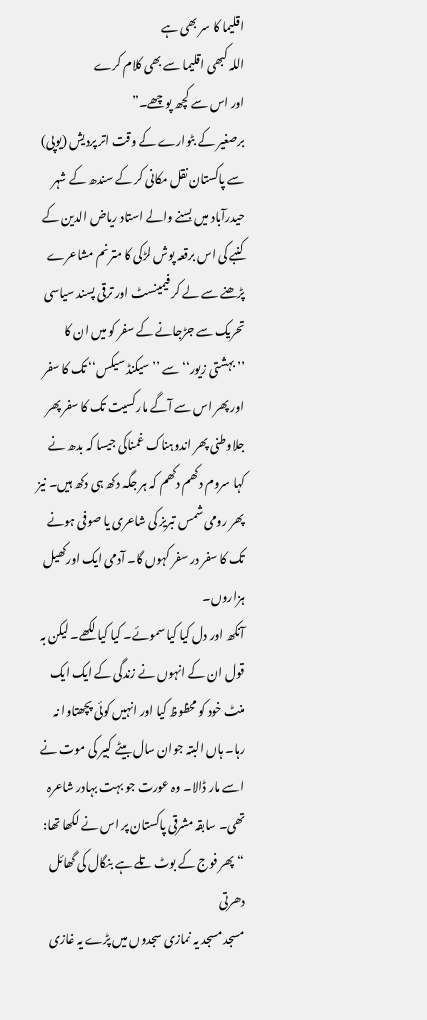اقلیما کا سر بھی ہے
اللہ کبھی اقلیما سے بھی کلام کرے
اور اس سے کچھ پوچھے۔”
برصغیر کے بٹوارے کے وقت اتر پردیش (یوپی) سے پاکستان نقل مکانی کر کے سندھ کے شہر حیدرآباد میں بسنے والے استاد ریاض الدین کے کنبے کی اس برقعہ پوش لڑکی کا مترنم مشاعرے پڑھنے سے لے کر فیمینسٹ اور ترقی پسند سیاسی تحریک سے جڑجانے کے سفر کو میں ان کا ’’بہشتی زیور‘‘ سے ’’سیکنڈ سیکس‘‘ تک کا سفر اور پھر اس سے آگے مارکسیت تک کا سفر پھر جلاوطنی پھر اندوہناک غمناکی جیسا کہ بدھ نے کہا سروم دکھم دکھم کہ ہر جگہ دکھ ہی دکھ ہیں۔ نیز پھر رومی شمس تبریز کی شاعری یا صوفی ہونے تک کا سفر در سفر کہوں گا۔ آدمی ایک اورکھیل ہزاروں۔
آنکھ اور دل کیا کیا سموئے۔ کیا کیا لکھے۔ لیکن بہ قول ان کے انہوں نے زندگی کے ایک ایک منٹ خود کو محظوظ کیا اور انہیں کوئی پچھتاوا نہ رہا۔ ہاں البتہ جوان سال بیٹے کبیر کی موت نے اسے مار ڈالا۔ وہ عورت جو بہت بہادر شاعرہ تھی۔ سابقہ مشرقی پاکستان پر اس نے لکھا تھا:
“پھر فوج کے بوٹ تلے ہے بنگال کی گھائل دھرتی
مسجد مسجد یہ نمازی سجدوں میں پڑے یہ غازی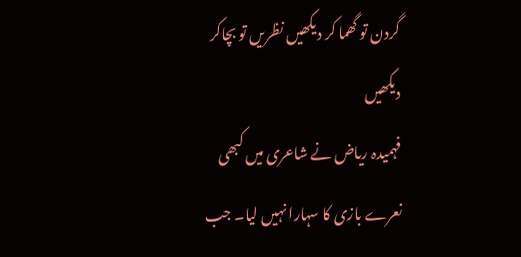گردن تو گھما کر دیکھیں نظریں تو بچاکر دیکھیں
فہمیدہ ریاض نے شاعری میں کبھی نعرے بازی کا سہارا نہیں لیا۔ جب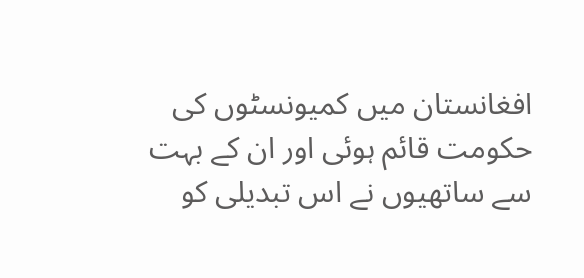افغانستان میں کمیونسٹوں کی حکومت قائم ہوئی اور ان کے بہت سے ساتھیوں نے اس تبدیلی کو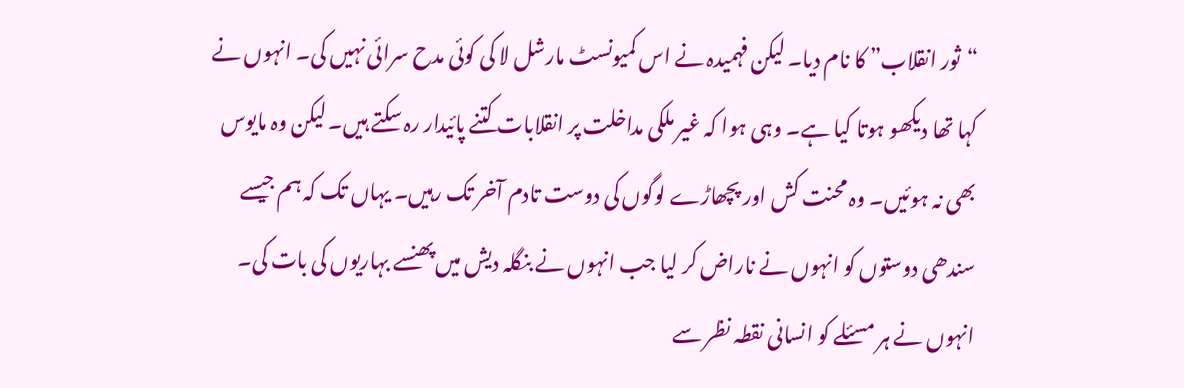“ثور انقلاب” کا نام دیا۔ لیکن فہمیدہ نے اس کمیونسٹ مارشل لا کی کوئی مدح سرائی نہیں کی۔ انہوں نے کہا تھا دیکھو ہوتا کیا ہے۔ وہی ہوا کہ غیر ملکی مداخلت پر انقلابات کتنے پائیدار رہ سکتے ہیں۔ لیکن وہ مایوس بھی نہ ہوئیں۔ وہ محنت کش اور پچھاڑے لوگوں کی دوست تادم آخر تک رہیں۔ یہاں تک کہ ہم جیسے سندھی دوستوں کو انہوں نے ناراض کر لیا جب انہوں نے بنگلہ دیش میں پھنسے بہاریوں کی بات کی۔ انہوں نے ہر مسئلے کو انسانی نقطہ نظر سے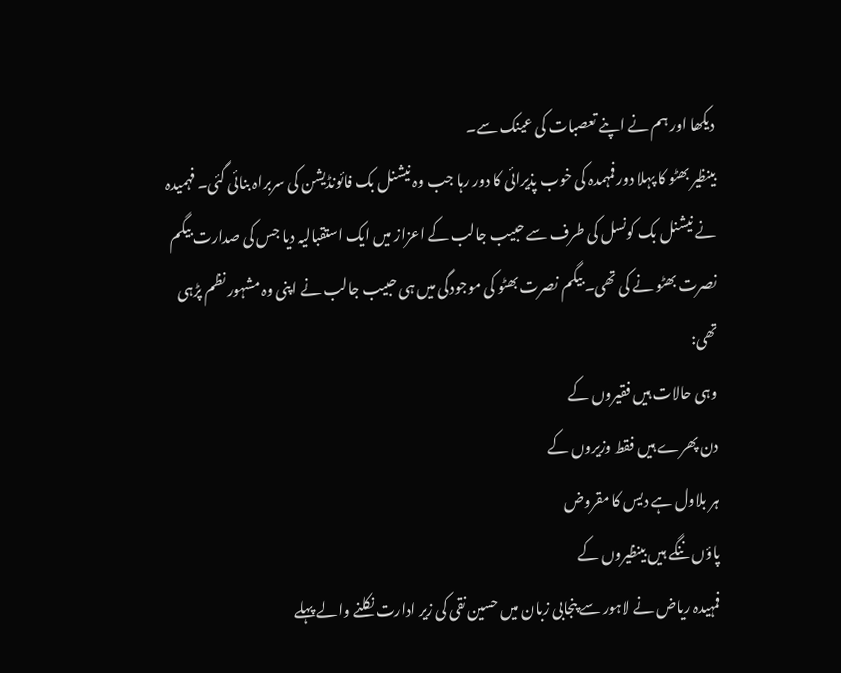دیکھا اور ہم نے اپنے تعصبات کی عینک سے۔
بینظیر بھٹو کا پہلا دور فمہمدہ کی خوب پذیرائی کا دور رہا جب وہ نیشنل بک فائونڈیشن کی سربراہ بنائی گئی۔ فہمیدہ نے نیشنل بک کونسل کی طرف سے حبیب جالب کے اعزاز میں ایک استقبالیہ دیا جس کی صدارت بیگم نصرت بھٹو نے کی تھی۔ بیگم نصرت بھٹو کی موجودگی میں ہی حبیب جالب نے اپنی وہ مشہور نظم پڑہی تھی:
وہی حالات ہیں فقیروں کے
دن پھرے ہیں فقط وزیروں کے
ہر بلاول ہے دیس کا مقروض
پاؤں ننگے ہیں بینظیروں کے
فمہیدہ ریاض نے لاہور سے پنجابی زبان میں حسین نقی کی زیر ادارت نکلنے والے پہلے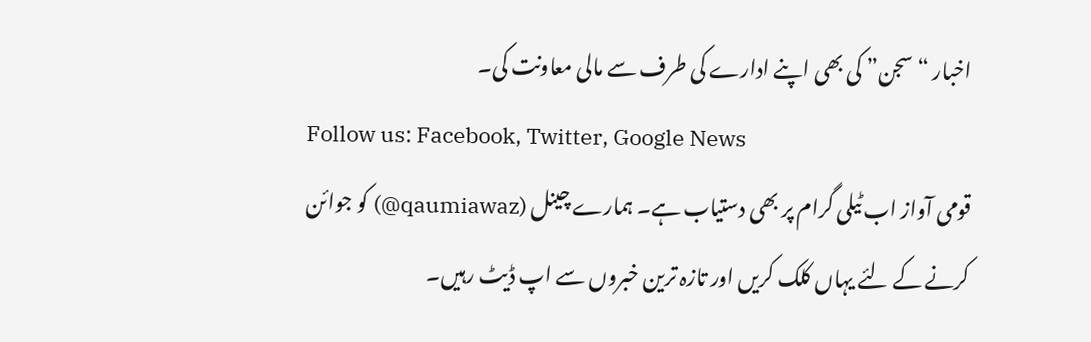اخبار “سجن” کی بھی اپنے ادارے کی طرف سے مالی معاونت کی۔
Follow us: Facebook, Twitter, Google News
قومی آواز اب ٹیلی گرام پر بھی دستیاب ہے۔ ہمارے چینل (qaumiawaz@) کو جوائن کرنے کے لئے یہاں کلک کریں اور تازہ ترین خبروں سے اپ ڈیٹ رہیں۔